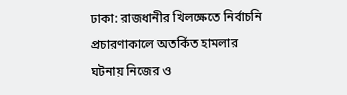ঢাকা: রাজধানীর খিলক্ষেতে নির্বাচনি প্রচারণাকালে অতর্কিত হামলার ঘটনায় নিজের ও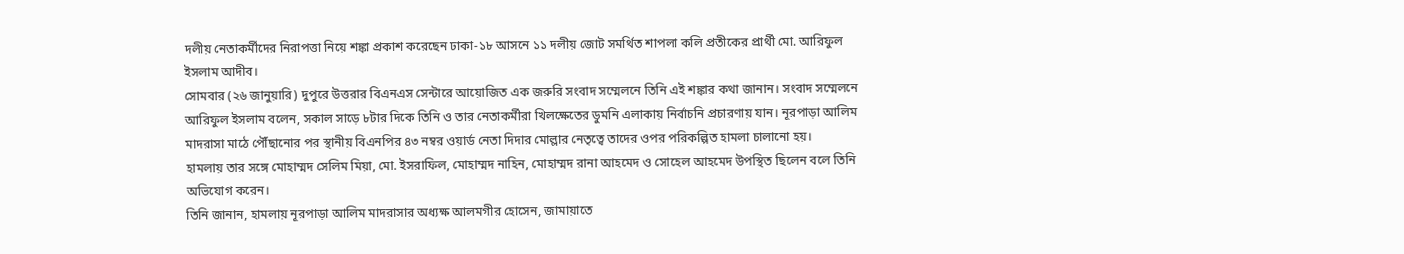দলীয় নেতাকর্মীদের নিরাপত্তা নিয়ে শঙ্কা প্রকাশ করেছেন ঢাকা-১৮ আসনে ১১ দলীয় জোট সমর্থিত শাপলা কলি প্রতীকের প্রার্থী মো. আরিফুল ইসলাম আদীব।
সোমবার (২৬ জানুয়ারি) দুপুরে উত্তরার বিএনএস সেন্টারে আয়োজিত এক জরুরি সংবাদ সম্মেলনে তিনি এই শঙ্কার কথা জানান। সংবাদ সম্মেলনে আরিফুল ইসলাম বলেন, সকাল সাড়ে ৮টার দিকে তিনি ও তার নেতাকর্মীরা খিলক্ষেতের ডুমনি এলাকায় নির্বাচনি প্রচারণায় যান। নূরপাড়া আলিম মাদরাসা মাঠে পৌঁছানোর পর স্থানীয় বিএনপির ৪৩ নম্বর ওয়ার্ড নেতা দিদার মোল্লার নেতৃত্বে তাদের ওপর পরিকল্পিত হামলা চালানো হয়।
হামলায় তার সঙ্গে মোহাম্মদ সেলিম মিয়া, মো. ইসরাফিল, মোহাম্মদ নাহিন, মোহাম্মদ রানা আহমেদ ও সোহেল আহমেদ উপস্থিত ছিলেন বলে তিনি অভিযোগ করেন।
তিনি জানান, হামলায় নূরপাড়া আলিম মাদরাসার অধ্যক্ষ আলমগীর হোসেন, জামায়াতে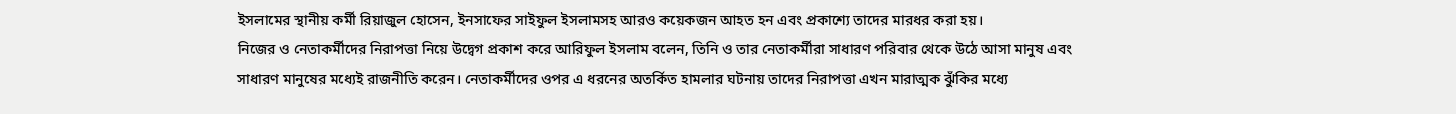ইসলামের স্থানীয় কর্মী রিয়াজুল হোসেন, ইনসাফের সাইফুল ইসলামসহ আরও কয়েকজন আহত হন এবং প্রকাশ্যে তাদের মারধর করা হয়।
নিজের ও নেতাকর্মীদের নিরাপত্তা নিয়ে উদ্বেগ প্রকাশ করে আরিফুল ইসলাম বলেন, তিনি ও তার নেতাকর্মীরা সাধারণ পরিবার থেকে উঠে আসা মানুষ এবং সাধারণ মানুষের মধ্যেই রাজনীতি করেন। নেতাকর্মীদের ওপর এ ধরনের অতর্কিত হামলার ঘটনায় তাদের নিরাপত্তা এখন মারাত্মক ঝুঁকির মধ্যে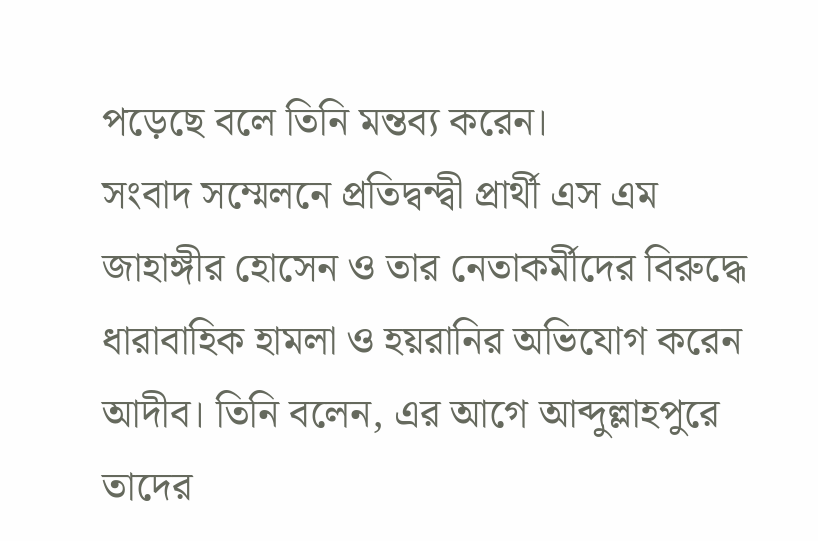পড়েছে বলে তিনি মন্তব্য করেন।
সংবাদ সম্মেলনে প্রতিদ্বন্দ্বী প্রার্থী এস এম জাহাঙ্গীর হোসেন ও তার নেতাকর্মীদের বিরুদ্ধে ধারাবাহিক হামলা ও হয়রানির অভিযোগ করেন আদীব। তিনি বলেন, এর আগে আব্দুল্লাহপুরে তাদের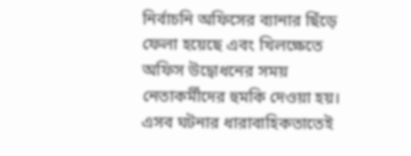নির্বাচনি অফিসের ব্যানার ছিঁড়ে ফেলা হয়েছে এবং খিলক্ষেতে অফিস উদ্বোধনের সময় নেতাকর্মীদের হুমকি দেওয়া হয়। এসব ঘটনার ধারাবাহিকতাতেই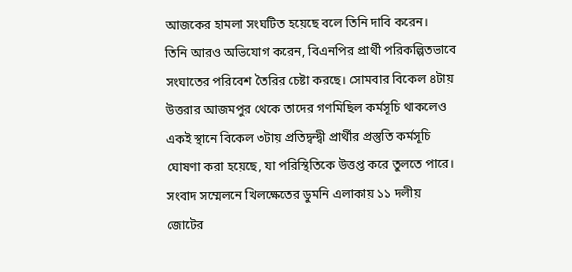আজকের হামলা সংঘটিত হয়েছে বলে তিনি দাবি করেন।
তিনি আরও অভিযোগ করেন, বিএনপির প্রার্থী পরিকল্পিতভাবে সংঘাতের পরিবেশ তৈরির চেষ্টা করছে। সোমবার বিকেল ৪টায় উত্তরার আজমপুর থেকে তাদের গণমিছিল কর্মসূচি থাকলেও একই স্থানে বিকেল ৩টায় প্রতিদ্বন্দ্বী প্রার্থীর প্রস্তুতি কর্মসূচি ঘোষণা করা হয়েছে, যা পরিস্থিতিকে উত্তপ্ত করে তুলতে পারে।
সংবাদ সম্মেলনে খিলক্ষেতের ডুমনি এলাকায় ১১ দলীয় জোটের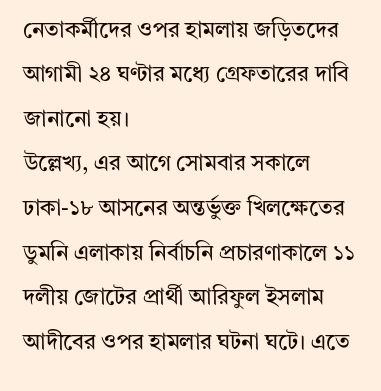নেতাকর্মীদের ওপর হামলায় জড়িতদের আগামী ২৪ ঘণ্টার মধ্যে গ্রেফতারের দাবি জানানো হয়।
উল্লেখ্য, এর আগে সোমবার সকালে ঢাকা-১৮ আসনের অন্তর্ভুক্ত খিলক্ষেতের ডুমনি এলাকায় নির্বাচনি প্রচারণাকালে ১১ দলীয় জোটের প্রার্থী আরিফুল ইসলাম আদীবের ওপর হামলার ঘটনা ঘটে। এতে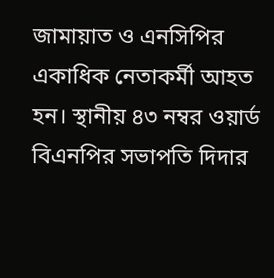জামায়াত ও এনসিপির একাধিক নেতাকর্মী আহত হন। স্থানীয় ৪৩ নম্বর ওয়ার্ড বিএনপির সভাপতি দিদার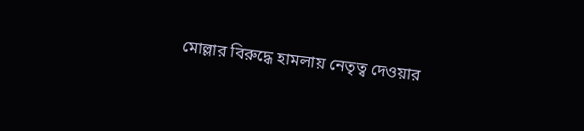মোল্লার বিরুদ্ধে হামলায় নেতৃত্ব দেওয়ার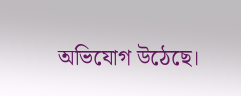অভিযোগ উঠেছে।